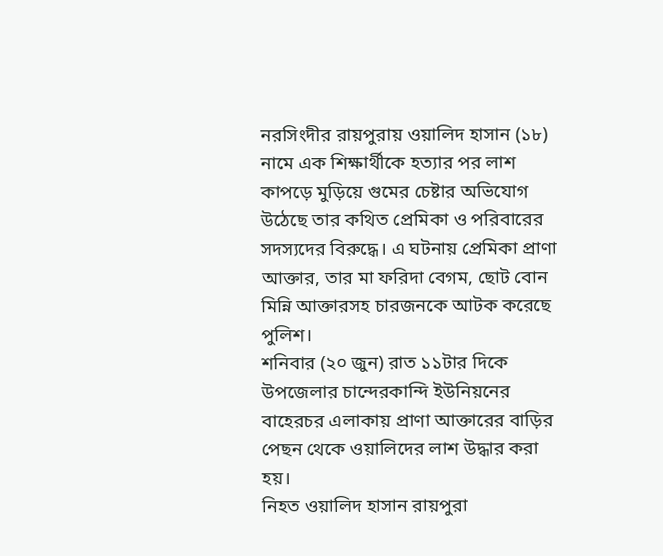নরসিংদীর রায়পুরায় ওয়ালিদ হাসান (১৮) নামে এক শিক্ষার্থীকে হত্যার পর লাশ কাপড়ে মুড়িয়ে গুমের চেষ্টার অভিযোগ উঠেছে তার কথিত প্রেমিকা ও পরিবারের সদস্যদের বিরুদ্ধে। এ ঘটনায় প্রেমিকা প্রাণা আক্তার, তার মা ফরিদা বেগম, ছোট বোন মিন্নি আক্তারসহ চারজনকে আটক করেছে পুলিশ।
শনিবার (২০ জুন) রাত ১১টার দিকে উপজেলার চান্দেরকান্দি ইউনিয়নের বাহেরচর এলাকায় প্রাণা আক্তারের বাড়ির পেছন থেকে ওয়ালিদের লাশ উদ্ধার করা হয়।
নিহত ওয়ালিদ হাসান রায়পুরা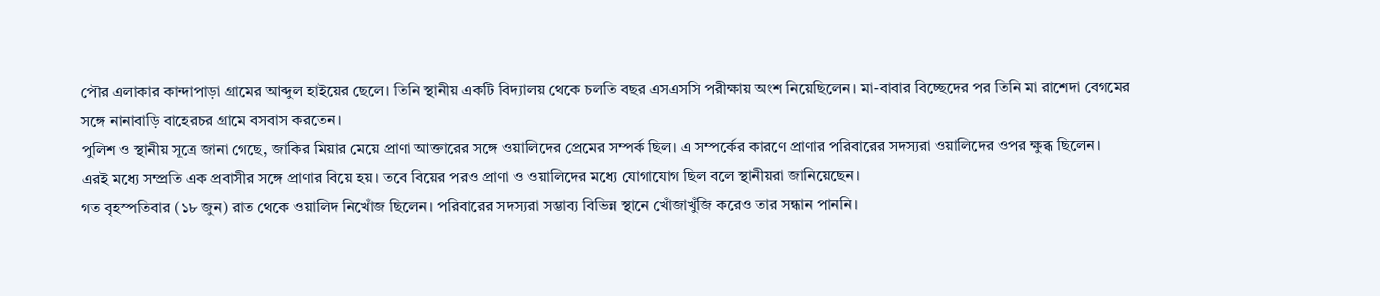পৌর এলাকার কান্দাপাড়া গ্রামের আব্দুল হাইয়ের ছেলে। তিনি স্থানীয় একটি বিদ্যালয় থেকে চলতি বছর এসএসসি পরীক্ষায় অংশ নিয়েছিলেন। মা-বাবার বিচ্ছেদের পর তিনি মা রাশেদা বেগমের সঙ্গে নানাবাড়ি বাহেরচর গ্রামে বসবাস করতেন।
পুলিশ ও স্থানীয় সূত্রে জানা গেছে, জাকির মিয়ার মেয়ে প্রাণা আক্তারের সঙ্গে ওয়ালিদের প্রেমের সম্পর্ক ছিল। এ সম্পর্কের কারণে প্রাণার পরিবারের সদস্যরা ওয়ালিদের ওপর ক্ষুব্ধ ছিলেন।
এরই মধ্যে সম্প্রতি এক প্রবাসীর সঙ্গে প্রাণার বিয়ে হয়। তবে বিয়ের পরও প্রাণা ও ওয়ালিদের মধ্যে যোগাযোগ ছিল বলে স্থানীয়রা জানিয়েছেন।
গত বৃহস্পতিবার (১৮ জুন) রাত থেকে ওয়ালিদ নিখোঁজ ছিলেন। পরিবারের সদস্যরা সম্ভাব্য বিভিন্ন স্থানে খোঁজাখুঁজি করেও তার সন্ধান পাননি।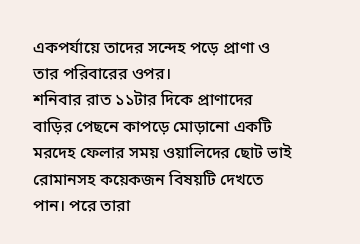একপর্যায়ে তাদের সন্দেহ পড়ে প্রাণা ও তার পরিবারের ওপর।
শনিবার রাত ১১টার দিকে প্রাণাদের বাড়ির পেছনে কাপড়ে মোড়ানো একটি মরদেহ ফেলার সময় ওয়ালিদের ছোট ভাই রোমানসহ কয়েকজন বিষয়টি দেখতে পান। পরে তারা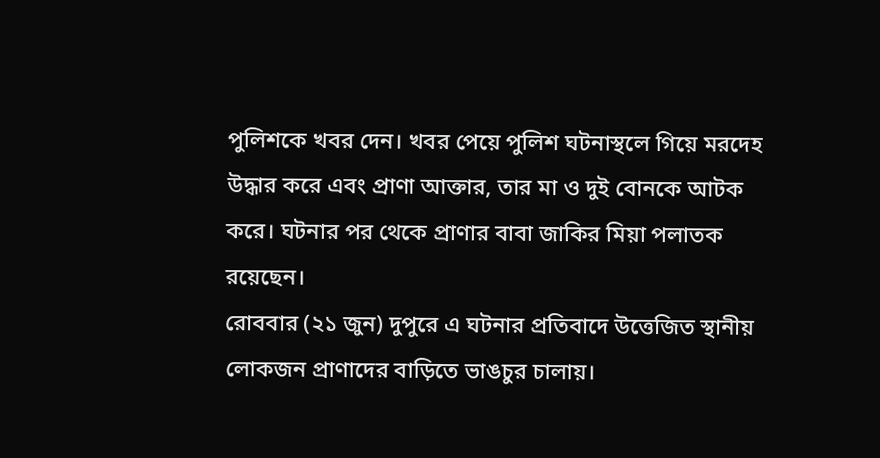পুলিশকে খবর দেন। খবর পেয়ে পুলিশ ঘটনাস্থলে গিয়ে মরদেহ উদ্ধার করে এবং প্রাণা আক্তার, তার মা ও দুই বোনকে আটক করে। ঘটনার পর থেকে প্রাণার বাবা জাকির মিয়া পলাতক রয়েছেন।
রোববার (২১ জুন) দুপুরে এ ঘটনার প্রতিবাদে উত্তেজিত স্থানীয় লোকজন প্রাণাদের বাড়িতে ভাঙচুর চালায়।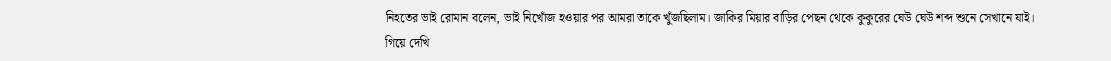নিহতের ভাই রোমান বলেন, ভাই নিখোঁজ হওয়ার পর আমরা তাকে খুঁজছিলাম। জাকির মিয়ার বাড়ির পেছন থেকে কুকুরের ঘেউ ঘেউ শব্দ শুনে সেখানে যাই। গিয়ে দেখি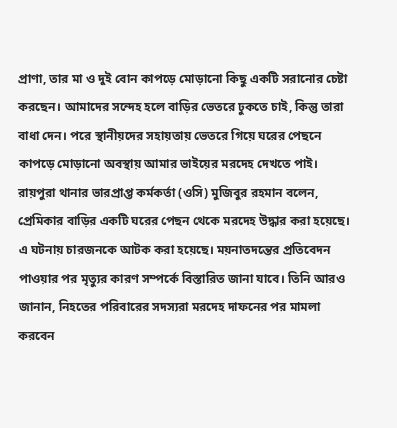প্রাণা, তার মা ও দুই বোন কাপড়ে মোড়ানো কিছু একটি সরানোর চেষ্টা করছেন। আমাদের সন্দেহ হলে বাড়ির ভেতরে ঢুকতে চাই, কিন্তু তারা বাধা দেন। পরে স্থানীয়দের সহায়তায় ভেতরে গিয়ে ঘরের পেছনে কাপড়ে মোড়ানো অবস্থায় আমার ভাইয়ের মরদেহ দেখতে পাই।
রায়পুরা থানার ভারপ্রাপ্ত কর্মকর্তা (ওসি) মুজিবুর রহমান বলেন, প্রেমিকার বাড়ির একটি ঘরের পেছন থেকে মরদেহ উদ্ধার করা হয়েছে। এ ঘটনায় চারজনকে আটক করা হয়েছে। ময়নাতদন্তের প্রতিবেদন পাওয়ার পর মৃত্যুর কারণ সম্পর্কে বিস্তারিত জানা যাবে। তিনি আরও জানান, নিহতের পরিবারের সদস্যরা মরদেহ দাফনের পর মামলা করবেন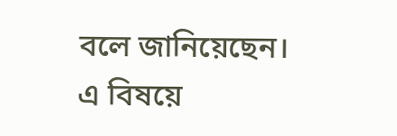বলে জানিয়েছেন। এ বিষয়ে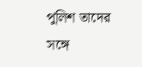পুলিশ তাদের সঙ্গে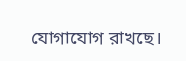যোগাযোগ রাখছে।